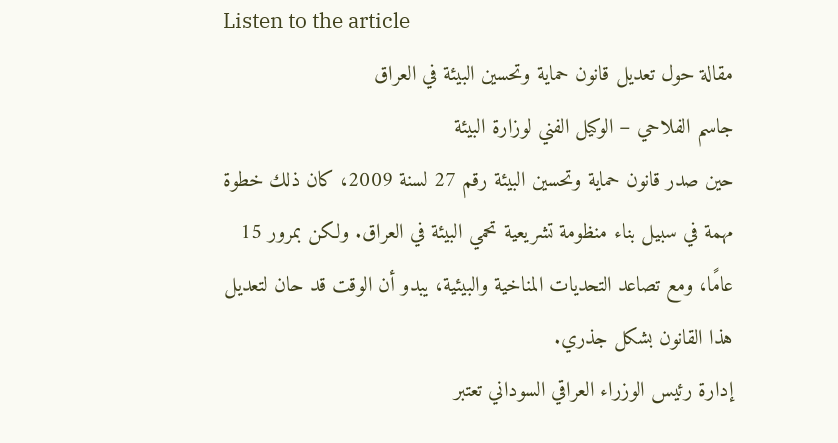Listen to the article
مقالة حول تعديل قانون حماية وتحسين البيئة في العراق
جاسم الفلاحي – الوكيل الفني لوزارة البيئة
حين صدر قانون حماية وتحسين البيئة رقم 27 لسنة 2009، كان ذلك خطوة مهمة في سبيل بناء منظومة تشريعية تحمي البيئة في العراق. ولكن بمرور 15 عامًا، ومع تصاعد التحديات المناخية والبيئية، يبدو أن الوقت قد حان لتعديل هذا القانون بشكل جذري.
إدارة رئيس الوزراء العراقي السوداني تعتبر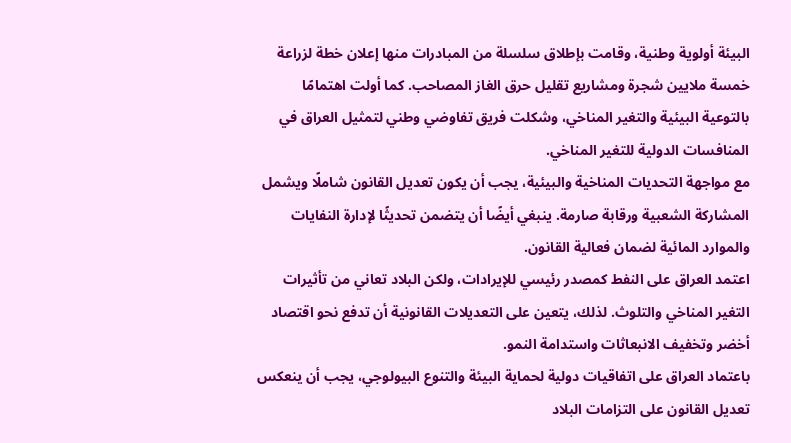البيئة أولوية وطنية، وقامت بإطلاق سلسلة من المبادرات منها إعلان خطة لزراعة خمسة ملايين شجرة ومشاريع تقليل حرق الغاز المصاحب. كما أولت اهتمامًا بالتوعية البيئية والتغير المناخي، وشكلت فريق تفاوضي وطني لتمثيل العراق في المنافسات الدولية للتغير المناخي.
مع مواجهة التحديات المناخية والبيئية، يجب أن يكون تعديل القانون شاملًا ويشمل المشاركة الشعبية ورقابة صارمة. ينبغي أيضًا أن يتضمن تحديثًا لإدارة النفايات والموارد المائية لضمان فعالية القانون.
اعتمد العراق على النفط كمصدر رئيسي للإيرادات، ولكن البلاد تعاني من تأثيرات التغير المناخي والتلوث. لذلك، يتعين على التعديلات القانونية أن تدفع نحو اقتصاد أخضر وتخفيف الانبعاثات واستدامة النمو.
باعتماد العراق على اتفاقيات دولية لحماية البيئة والتنوع البيولوجي، يجب أن ينعكس تعديل القانون على التزامات البلاد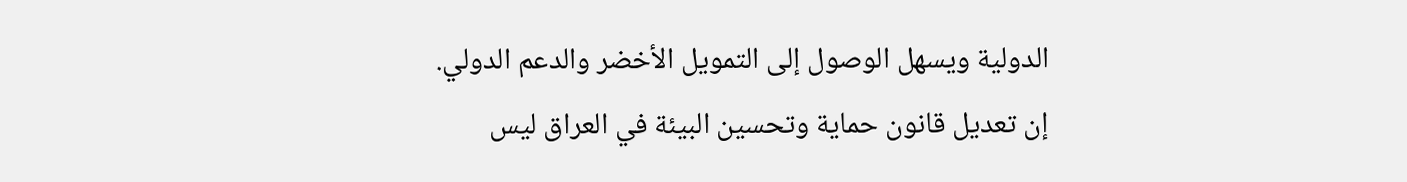الدولية ويسهل الوصول إلى التمويل الأخضر والدعم الدولي.
إن تعديل قانون حماية وتحسين البيئة في العراق ليس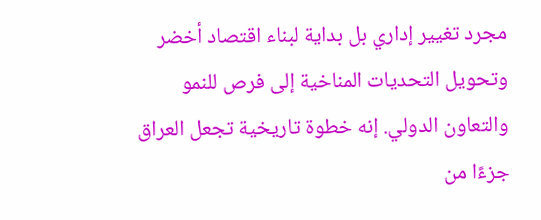مجرد تغيير إداري بل بداية لبناء اقتصاد أخضر وتحويل التحديات المناخية إلى فرص للنمو والتعاون الدولي. إنه خطوة تاريخية تجعل العراق جزءًا من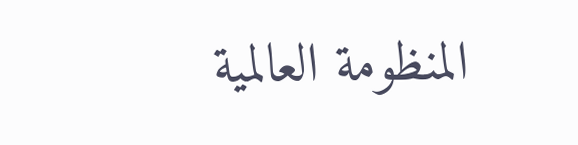المنظومة العالمية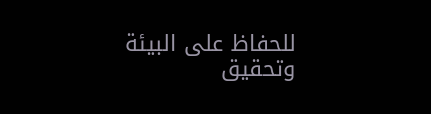للحفاظ على البيئة وتحقيق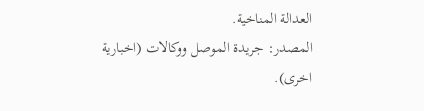العدالة المناخية.
المصدر: جريدة الموصل ووكالات (اخبارية اخرى).